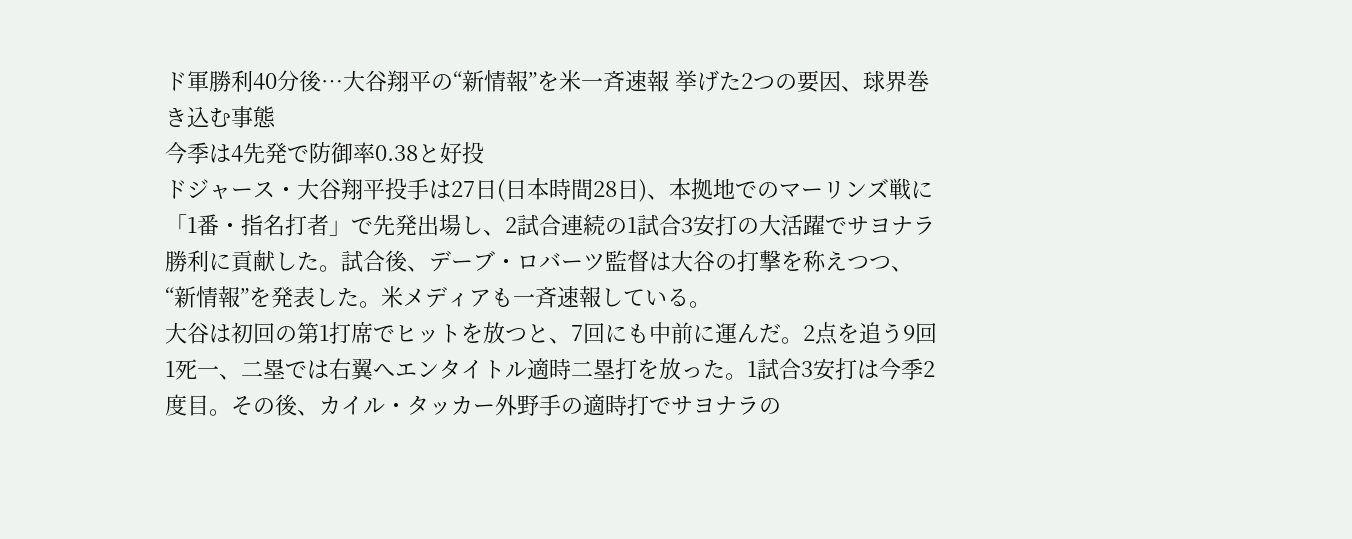ド軍勝利40分後…大谷翔平の“新情報”を米一斉速報 挙げた2つの要因、球界巻き込む事態
今季は4先発で防御率0.38と好投
ドジャース・大谷翔平投手は27日(日本時間28日)、本拠地でのマーリンズ戦に「1番・指名打者」で先発出場し、2試合連続の1試合3安打の大活躍でサヨナラ勝利に貢献した。試合後、デーブ・ロバーツ監督は大谷の打撃を称えつつ、“新情報”を発表した。米メディアも一斉速報している。
大谷は初回の第1打席でヒットを放つと、7回にも中前に運んだ。2点を追う9回1死一、二塁では右翼へエンタイトル適時二塁打を放った。1試合3安打は今季2度目。その後、カイル・タッカー外野手の適時打でサヨナラの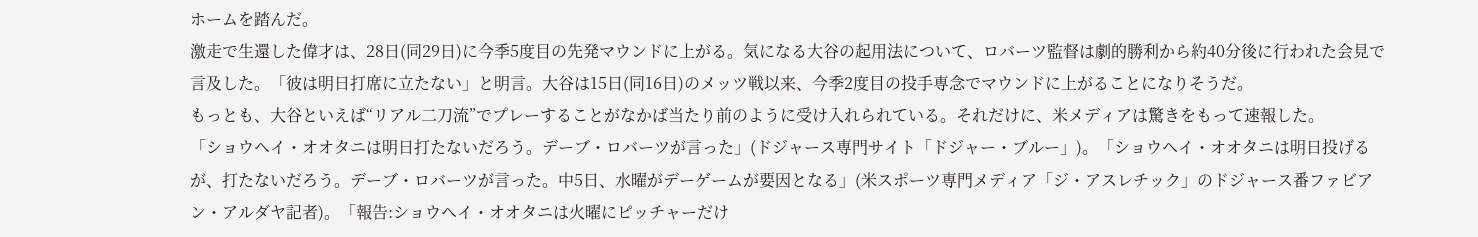ホームを踏んだ。
激走で生還した偉才は、28日(同29日)に今季5度目の先発マウンドに上がる。気になる大谷の起用法について、ロバーツ監督は劇的勝利から約40分後に行われた会見で言及した。「彼は明日打席に立たない」と明言。大谷は15日(同16日)のメッツ戦以来、今季2度目の投手専念でマウンドに上がることになりそうだ。
もっとも、大谷といえば“リアル二刀流”でプレーすることがなかば当たり前のように受け入れられている。それだけに、米メディアは驚きをもって速報した。
「ショウヘイ・オオタニは明日打たないだろう。デーブ・ロバーツが言った」(ドジャース専門サイト「ドジャー・ブルー」)。「ショウヘイ・オオタニは明日投げるが、打たないだろう。デーブ・ロバーツが言った。中5日、水曜がデーゲームが要因となる」(米スポーツ専門メディア「ジ・アスレチック」のドジャース番ファビアン・アルダヤ記者)。「報告:ショウヘイ・オオタニは火曜にピッチャーだけ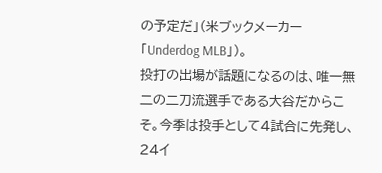の予定だ」(米ブックメーカー「Underdog MLB」)。
投打の出場が話題になるのは、唯一無二の二刀流選手である大谷だからこそ。今季は投手として4試合に先発し、24イ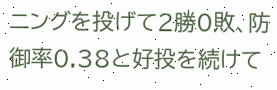ニングを投げて2勝0敗、防御率0.38と好投を続けて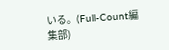いる。(Full-Count編集部)